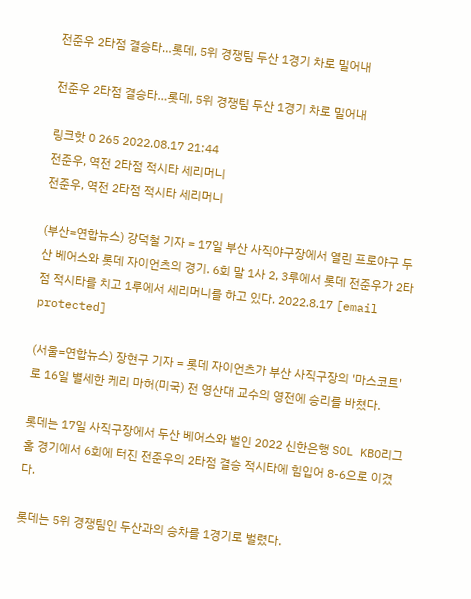전준우 2타점 결승타…롯데, 5위 경쟁팀 두산 1경기 차로 밀어내

전준우 2타점 결승타…롯데, 5위 경쟁팀 두산 1경기 차로 밀어내

링크핫 0 265 2022.08.17 21:44
전준우, 역전 2타점 적시타 세리머니
전준우, 역전 2타점 적시타 세리머니

(부산=연합뉴스) 강덕철 기자 = 17일 부산 사직야구장에서 열린 프로야구 두산 베어스와 롯데 자이언츠의 경기. 6회 말 1사 2, 3루에서 롯데 전준우가 2타점 적시타를 치고 1루에서 세리머니를 하고 있다. 2022.8.17 [email protected]

(서울=연합뉴스) 장현구 기자 = 롯데 자이언츠가 부산 사직구장의 '마스코트'로 16일 별세한 케리 마허(미국) 전 영산대 교수의 영전에 승리를 바쳤다.

롯데는 17일 사직구장에서 두산 베어스와 벌인 2022 신한은행 SOL KBO리그 홈 경기에서 6회에 터진 전준우의 2타점 결승 적시타에 힘입어 8-6으로 이겼다.

롯데는 5위 경쟁팀인 두산과의 승차를 1경기로 벌렸다.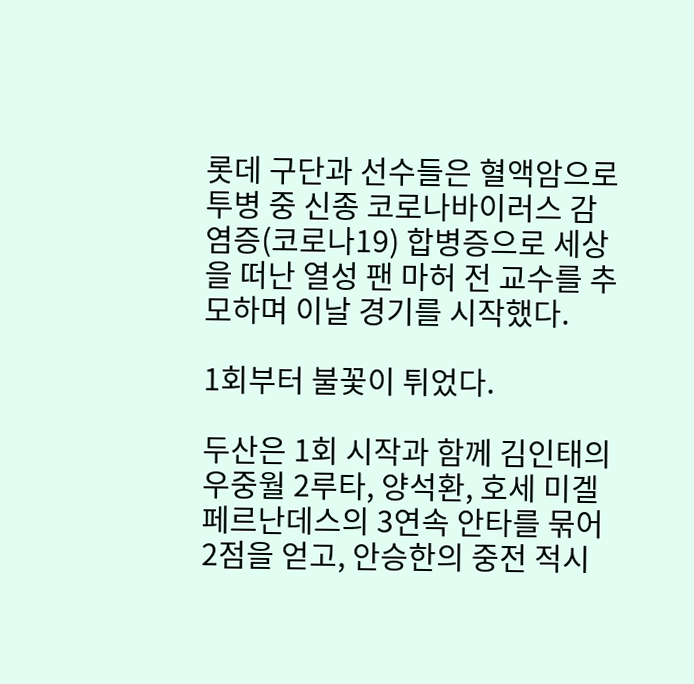롯데 구단과 선수들은 혈액암으로 투병 중 신종 코로나바이러스 감염증(코로나19) 합병증으로 세상을 떠난 열성 팬 마허 전 교수를 추모하며 이날 경기를 시작했다.

1회부터 불꽃이 튀었다.

두산은 1회 시작과 함께 김인태의 우중월 2루타, 양석환, 호세 미겔 페르난데스의 3연속 안타를 묶어 2점을 얻고, 안승한의 중전 적시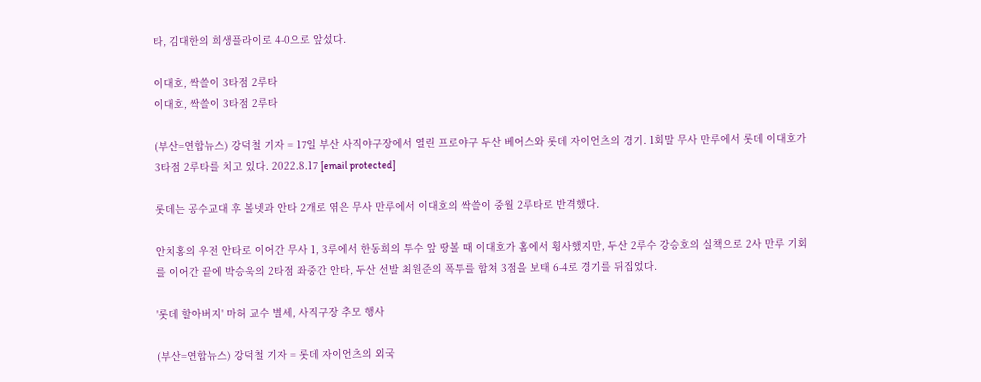타, 김대한의 희생플라이로 4-0으로 앞섰다.

이대호, 싹쓸이 3타점 2루타
이대호, 싹쓸이 3타점 2루타

(부산=연합뉴스) 강덕철 기자 = 17일 부산 사직야구장에서 열린 프로야구 두산 베어스와 롯데 자이언츠의 경기. 1회말 무사 만루에서 롯데 이대호가 3타점 2루타를 치고 있다. 2022.8.17 [email protected]

롯데는 공수교대 후 볼넷과 안타 2개로 엮은 무사 만루에서 이대호의 싹쓸이 중월 2루타로 반격했다.

안치홍의 우전 안타로 이어간 무사 1, 3루에서 한동희의 투수 앞 땅볼 때 이대호가 홈에서 횡사했지만, 두산 2루수 강승호의 실책으로 2사 만루 기회를 이어간 끝에 박승욱의 2타점 좌중간 안타, 두산 선발 최원준의 폭투를 합쳐 3점을 보태 6-4로 경기를 뒤집었다.

'롯데 할아버지' 마허 교수 별세, 사직구장 추모 행사

(부산=연합뉴스) 강덕철 기자 = 롯데 자이언츠의 외국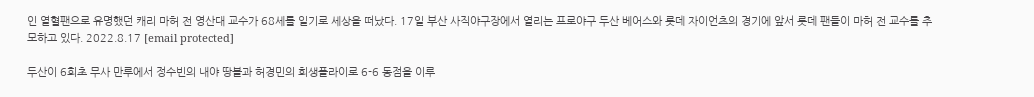인 열혈팬으로 유명했던 캐리 마허 전 영산대 교수가 68세를 일기로 세상을 떠났다. 17일 부산 사직야구장에서 열리는 프로야구 두산 베어스와 롯데 자이언츠의 경기에 앞서 롯데 팬들이 마허 전 교수를 추모하고 있다. 2022.8.17 [email protected]

두산이 6회초 무사 만루에서 정수빈의 내야 땅볼과 허경민의 희생플라이로 6-6 동점을 이루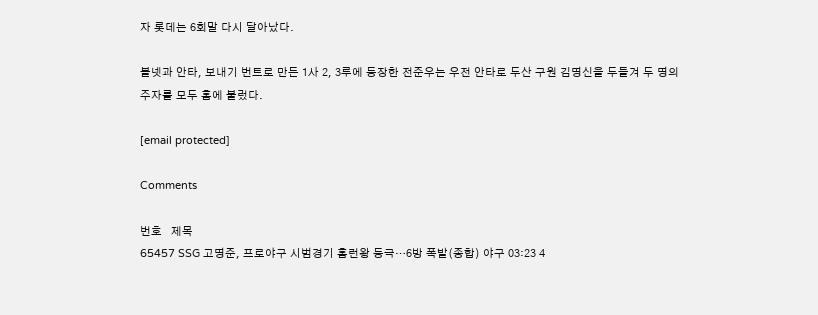자 롯데는 6회말 다시 달아났다.

볼넷과 안타, 보내기 번트로 만든 1사 2, 3루에 등장한 전준우는 우전 안타로 두산 구원 김명신을 두들겨 두 명의 주자를 모두 홈에 불렀다.

[email protected]

Comments

번호   제목
65457 SSG 고명준, 프로야구 시범경기 홈런왕 등극…6방 폭발(종합) 야구 03:23 4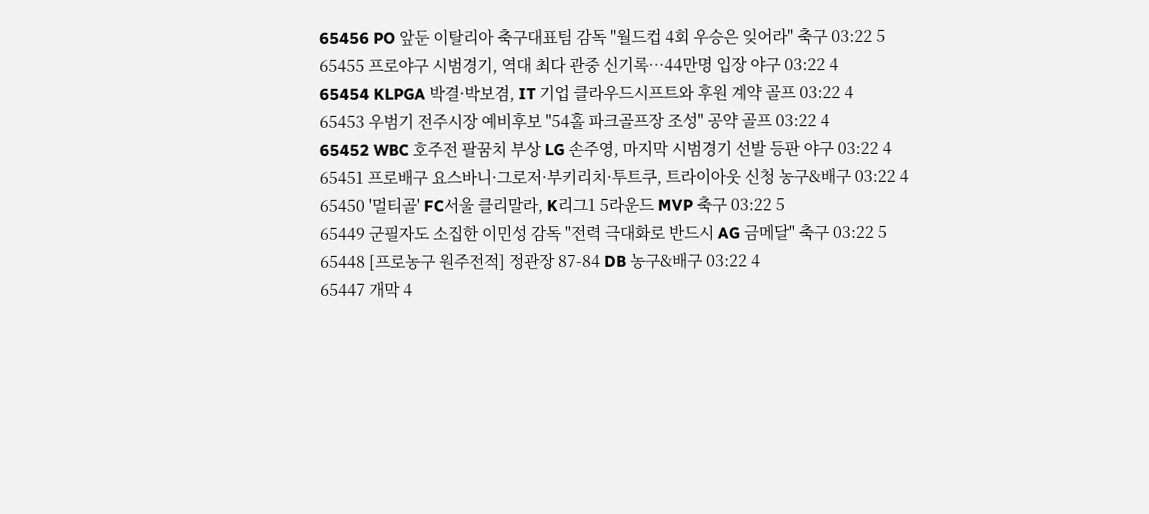65456 PO 앞둔 이탈리아 축구대표팀 감독 "월드컵 4회 우승은 잊어라" 축구 03:22 5
65455 프로야구 시범경기, 역대 최다 관중 신기록…44만명 입장 야구 03:22 4
65454 KLPGA 박결·박보겸, IT 기업 클라우드시프트와 후원 계약 골프 03:22 4
65453 우범기 전주시장 예비후보 "54홀 파크골프장 조성" 공약 골프 03:22 4
65452 WBC 호주전 팔꿈치 부상 LG 손주영, 마지막 시범경기 선발 등판 야구 03:22 4
65451 프로배구 요스바니·그로저·부키리치·투트쿠, 트라이아웃 신청 농구&배구 03:22 4
65450 '멀티골' FC서울 클리말라, K리그1 5라운드 MVP 축구 03:22 5
65449 군필자도 소집한 이민성 감독 "전력 극대화로 반드시 AG 금메달" 축구 03:22 5
65448 [프로농구 원주전적] 정관장 87-84 DB 농구&배구 03:22 4
65447 개막 4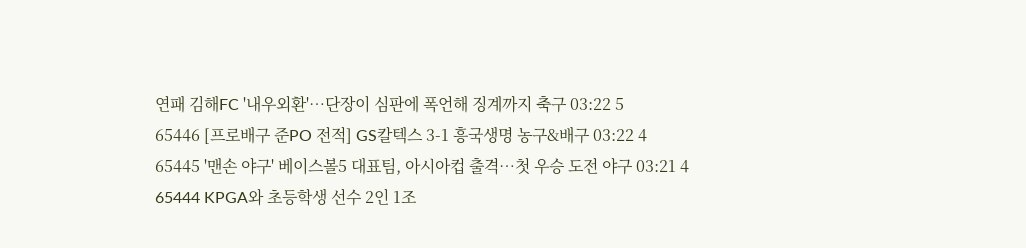연패 김해FC '내우외환'…단장이 심판에 폭언해 징계까지 축구 03:22 5
65446 [프로배구 준PO 전적] GS칼텍스 3-1 흥국생명 농구&배구 03:22 4
65445 '맨손 야구' 베이스볼5 대표팀, 아시아컵 출격…첫 우승 도전 야구 03:21 4
65444 KPGA와 초등학생 선수 2인 1조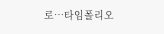로…타임폴리오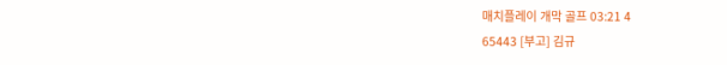매치플레이 개막 골프 03:21 4
65443 [부고] 김규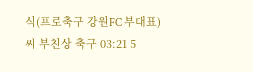식(프로축구 강원FC 부대표)씨 부친상 축구 03:21 5